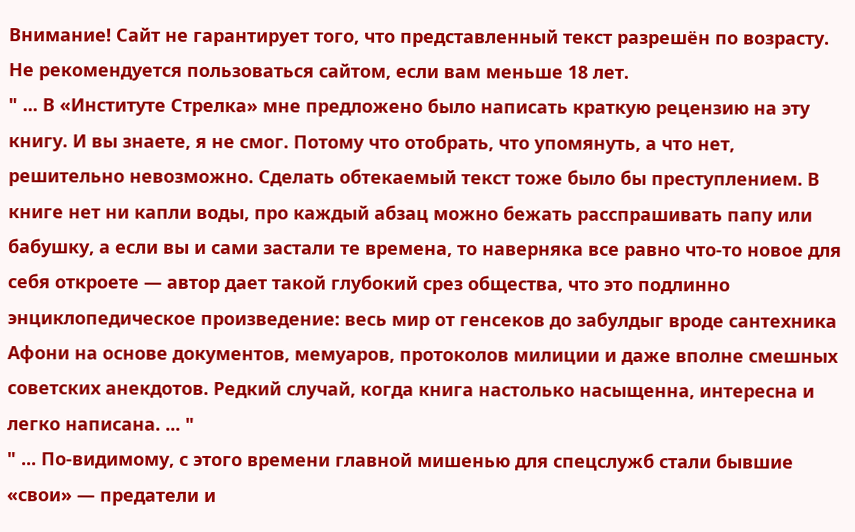Внимание! Сайт не гарантирует того, что представленный текст разрешён по возрасту. Не рекомендуется пользоваться сайтом, если вам меньше 18 лет.
" ... В «Институте Стрелка» мне предложено было написать краткую рецензию на эту книгу. И вы знаете, я не смог. Потому что отобрать, что упомянуть, а что нет, решительно невозможно. Сделать обтекаемый текст тоже было бы преступлением. В книге нет ни капли воды, про каждый абзац можно бежать расспрашивать папу или бабушку, а если вы и сами застали те времена, то наверняка все равно что-то новое для себя откроете — автор дает такой глубокий срез общества, что это подлинно энциклопедическое произведение: весь мир от генсеков до забулдыг вроде сантехника Афони на основе документов, мемуаров, протоколов милиции и даже вполне смешных советских анекдотов. Редкий случай, когда книга настолько насыщенна, интересна и легко написана. ... "
" ... По-видимому, с этого времени главной мишенью для спецслужб стали бывшие «свои» — предатели и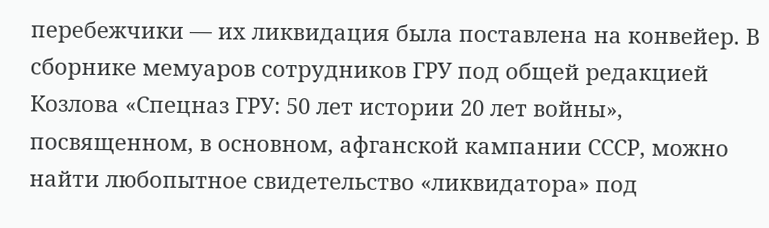перебежчики — их ликвидация была поставлена на конвейер. В сборнике мемуаров сотрудников ГРУ под общей редакцией Козлова «Спецназ ГРУ: 50 лет истории 20 лет войны», посвященном, в основном, афганской кампании СССР, можно найти любопытное свидетельство «ликвидатора» под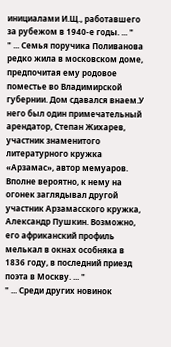инициалами И.Щ., работавшего за рубежом в 1940-е годы. ... "
" ... Семья поручика Поливанова редко жила в московском доме, предпочитая ему родовое поместье во Владимирской губернии. Дом сдавался внаем.У него был один примечательный арендатор, Степан Жихарев, участник знаменитого литературного кружка «Арзамас», автор мемуаров. Вполне вероятно, к нему на огонек заглядывал другой участник Арзамасского кружка, Александр Пушкин. Возможно, его африканский профиль мелькал в окнах особняка в 1836 году, в последний приезд поэта в Москву. ... "
" ... Среди других новинок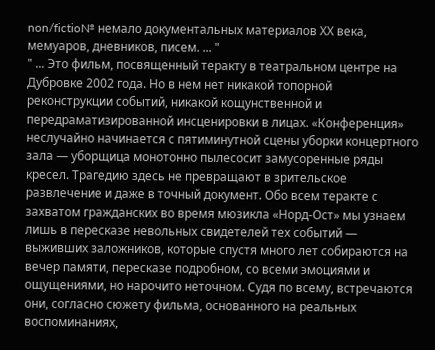non/fictio№ немало документальных материалов ХХ века, мемуаров, дневников, писем. ... "
" ... Это фильм, посвященный теракту в театральном центре на Дубровке 2002 года. Но в нем нет никакой топорной реконструкции событий, никакой кощунственной и передраматизированной инсценировки в лицах. «Конференция» неслучайно начинается с пятиминутной сцены уборки концертного зала — уборщица монотонно пылесосит замусоренные ряды кресел. Трагедию здесь не превращают в зрительское развлечение и даже в точный документ. Обо всем теракте с захватом гражданских во время мюзикла «Норд-Ост» мы узнаем лишь в пересказе невольных свидетелей тех событий — выживших заложников, которые спустя много лет собираются на вечер памяти, пересказе подробном, со всеми эмоциями и ощущениями, но нарочито неточном. Судя по всему, встречаются они, согласно сюжету фильма, основанного на реальных воспоминаниях,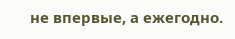не впервые, а ежегодно.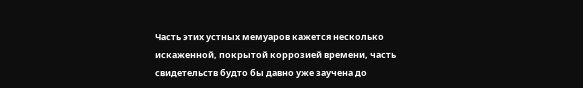Часть этих устных мемуаров кажется несколько искаженной, покрытой коррозией времени, часть свидетельств будто бы давно уже заучена до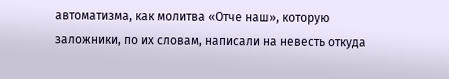автоматизма, как молитва «Отче наш», которую заложники, по их словам, написали на невесть откуда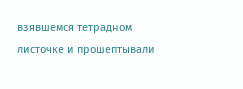взявшемся тетрадном листочке и прошептывали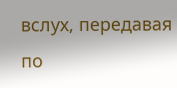вслух, передавая по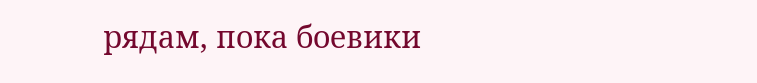рядам, пока боевики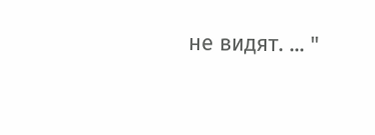не видят. ... "